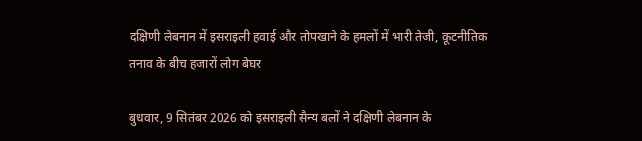दक्षिणी लेबनान में इसराइली हवाई और तोपखाने के हमलों में भारी तेजी, कूटनीतिक तनाव के बीच हजारों लोग बेघर

बुधवार, 9 सितंबर 2026 को इसराइली सैन्य बलों ने दक्षिणी लेबनान के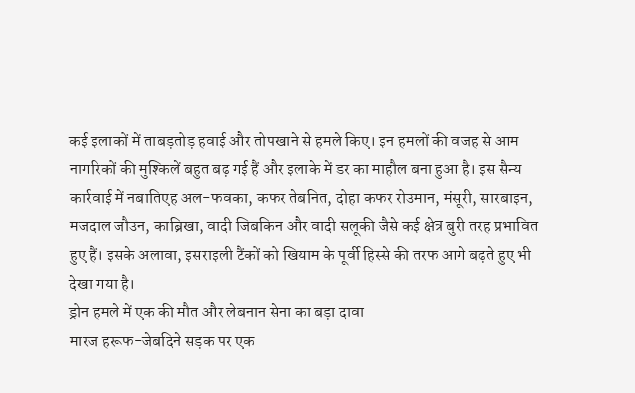कई इलाकों में ताबड़तोड़ हवाई और तोपखाने से हमले किए। इन हमलों की वजह से आम नागरिकों की मुश्किलें बहुत बढ़ गई हैं और इलाके में डर का माहौल बना हुआ है। इस सैन्य कार्रवाई में नबातिएह अल-फवका, कफर तेबनित, दोहा कफर रोउमान, मंसूरी, सारबाइन, मजदाल जौउन, काब्रिखा, वादी जिबकिन और वादी सलूकी जैसे कई क्षेत्र बुरी तरह प्रभावित हुए हैं। इसके अलावा, इसराइली टैंकों को खियाम के पूर्वी हिस्से की तरफ आगे बढ़ते हुए भी देखा गया है।
ड्रोन हमले में एक की मौत और लेबनान सेना का बड़ा दावा
मारज हरूफ-जेबदिने सड़क पर एक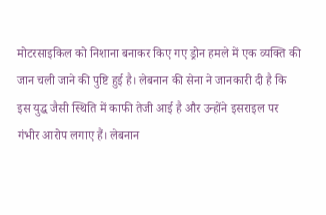मोटरसाइकिल को निशाना बनाकर किए गए ड्रोन हमले में एक व्यक्ति की जान चली जाने की पुष्टि हुई है। लेबनान की सेना ने जानकारी दी है कि इस युद्ध जैसी स्थिति में काफी तेजी आई है और उन्होंने इसराइल पर गंभीर आरोप लगाए हैं। लेबनान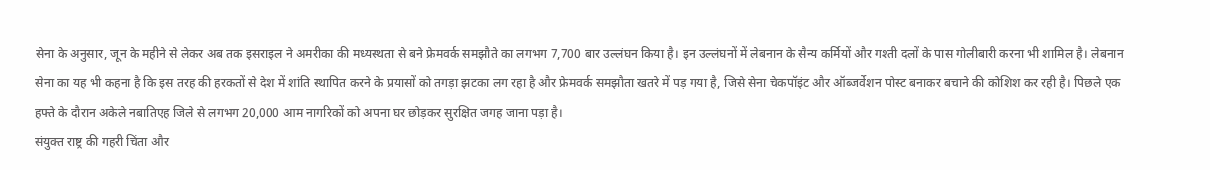सेना के अनुसार, जून के महीने से लेकर अब तक इसराइल ने अमरीका की मध्यस्थता से बने फ्रेमवर्क समझौते का लगभग 7,700 बार उल्लंघन किया है। इन उल्लंघनों में लेबनान के सैन्य कर्मियों और गश्ती दलों के पास गोलीबारी करना भी शामिल है। लेबनान सेना का यह भी कहना है कि इस तरह की हरकतों से देश में शांति स्थापित करने के प्रयासों को तगड़ा झटका लग रहा है और फ्रेमवर्क समझौता खतरे में पड़ गया है, जिसे सेना चेकपॉइंट और ऑब्जर्वेशन पोस्ट बनाकर बचाने की कोशिश कर रही है। पिछले एक हफ्ते के दौरान अकेले नबातिएह जिले से लगभग 20,000 आम नागरिकों को अपना घर छोड़कर सुरक्षित जगह जाना पड़ा है।
संयुक्त राष्ट्र की गहरी चिंता और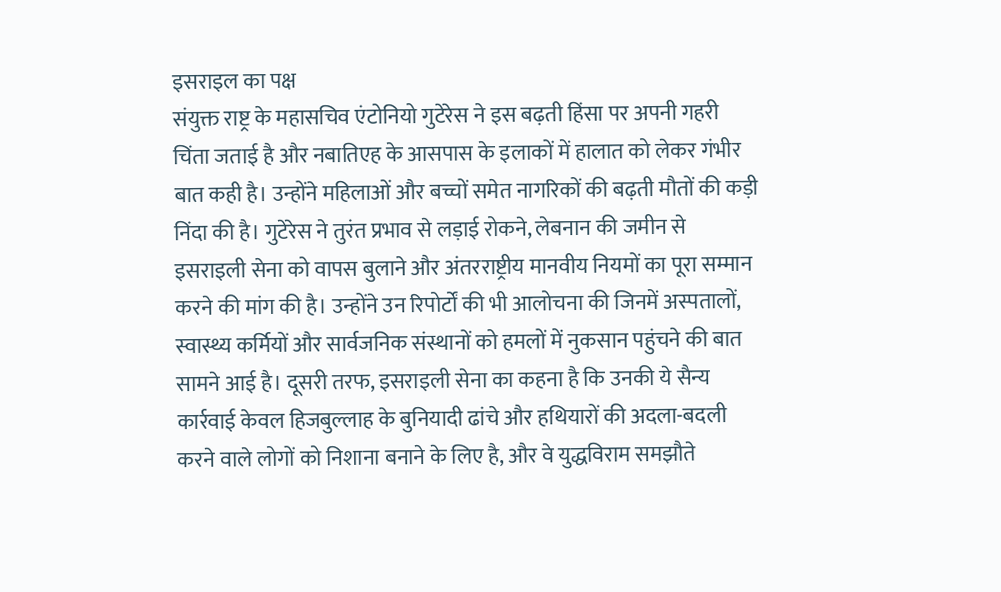इसराइल का पक्ष
संयुक्त राष्ट्र के महासचिव एंटोनियो गुटेरेस ने इस बढ़ती हिंसा पर अपनी गहरी चिंता जताई है और नबातिएह के आसपास के इलाकों में हालात को लेकर गंभीर बात कही है। उन्होंने महिलाओं और बच्चों समेत नागरिकों की बढ़ती मौतों की कड़ी निंदा की है। गुटेरेस ने तुरंत प्रभाव से लड़ाई रोकने, लेबनान की जमीन से इसराइली सेना को वापस बुलाने और अंतरराष्ट्रीय मानवीय नियमों का पूरा सम्मान करने की मांग की है। उन्होंने उन रिपोर्टों की भी आलोचना की जिनमें अस्पतालों, स्वास्थ्य कर्मियों और सार्वजनिक संस्थानों को हमलों में नुकसान पहुंचने की बात सामने आई है। दूसरी तरफ, इसराइली सेना का कहना है कि उनकी ये सैन्य कार्रवाई केवल हिजबुल्लाह के बुनियादी ढांचे और हथियारों की अदला-बदली करने वाले लोगों को निशाना बनाने के लिए है, और वे युद्धविराम समझौते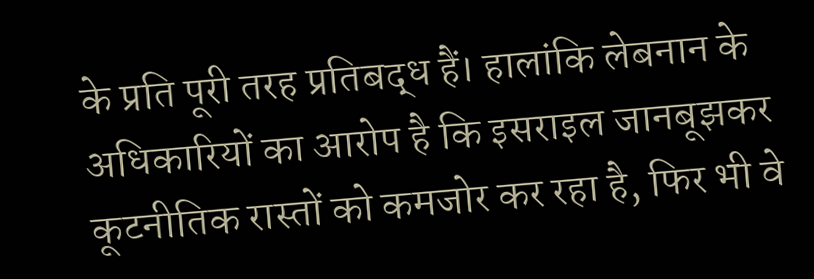के प्रति पूरी तरह प्रतिबद्ध हैं। हालांकि लेबनान के अधिकारियों का आरोप है कि इसराइल जानबूझकर कूटनीतिक रास्तों को कमजोर कर रहा है, फिर भी वे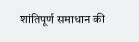शांतिपूर्ण समाधान की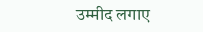उम्मीद लगाए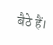बैठे हैं।